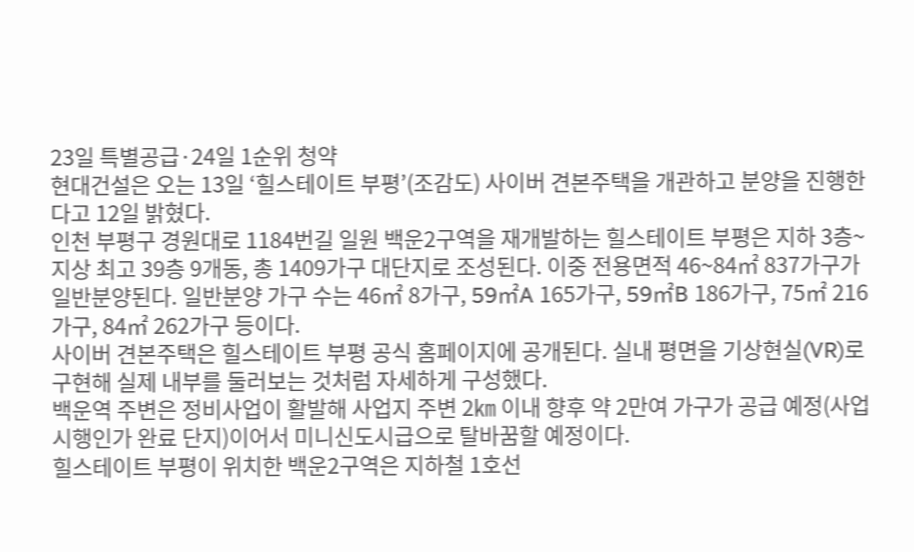23일 특별공급·24일 1순위 청약
현대건설은 오는 13일 ‘힐스테이트 부평’(조감도) 사이버 견본주택을 개관하고 분양을 진행한다고 12일 밝혔다.
인천 부평구 경원대로 1184번길 일원 백운2구역을 재개발하는 힐스테이트 부평은 지하 3층~지상 최고 39층 9개동, 총 1409가구 대단지로 조성된다. 이중 전용면적 46~84㎡ 837가구가 일반분양된다. 일반분양 가구 수는 46㎡ 8가구, 59㎡A 165가구, 59㎡B 186가구, 75㎡ 216가구, 84㎡ 262가구 등이다.
사이버 견본주택은 힐스테이트 부평 공식 홈페이지에 공개된다. 실내 평면을 기상현실(VR)로 구현해 실제 내부를 둘러보는 것처럼 자세하게 구성했다.
백운역 주변은 정비사업이 활발해 사업지 주변 2㎞ 이내 향후 약 2만여 가구가 공급 예정(사업시행인가 완료 단지)이어서 미니신도시급으로 탈바꿈할 예정이다.
힐스테이트 부평이 위치한 백운2구역은 지하철 1호선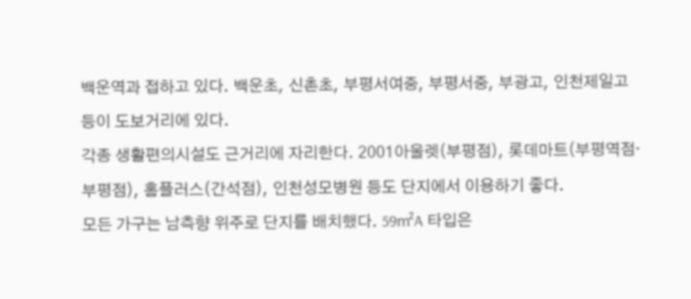백운역과 접하고 있다. 백운초, 신촌초, 부평서여중, 부평서중, 부광고, 인천제일고 등이 도보거리에 있다.
각종 생활편의시설도 근거리에 자리한다. 2001아울렛(부평점), 롯데마트(부평역점·부평점), 홈플러스(간석점), 인천성모병원 등도 단지에서 이용하기 좋다.
모든 가구는 남측향 위주로 단지를 배치했다. 59㎡A 타입은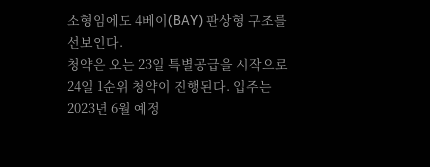소형임에도 4베이(BAY) 판상형 구조를 선보인다.
청약은 오는 23일 특별공급을 시작으로 24일 1순위 청약이 진행된다. 입주는 2023년 6월 예정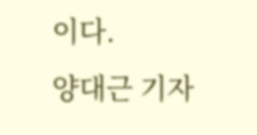이다.
양대근 기자